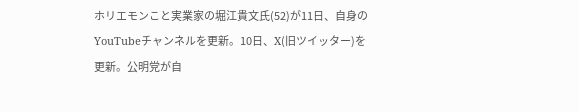ホリエモンこと実業家の堀江貴文氏(52)が11日、自身のYouTubeチャンネルを更新。10日、X(旧ツイッター)を更新。公明党が自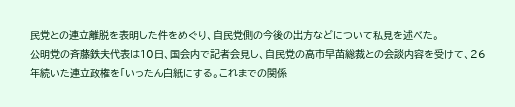民党との連立離脱を表明した件をめぐり、自民党側の今後の出方などについて私見を述べた。
公明党の斉藤鉄夫代表は10日、国会内で記者会見し、自民党の高市早苗総裁との会談内容を受けて、26年続いた連立政権を「いったん白紙にする。これまでの関係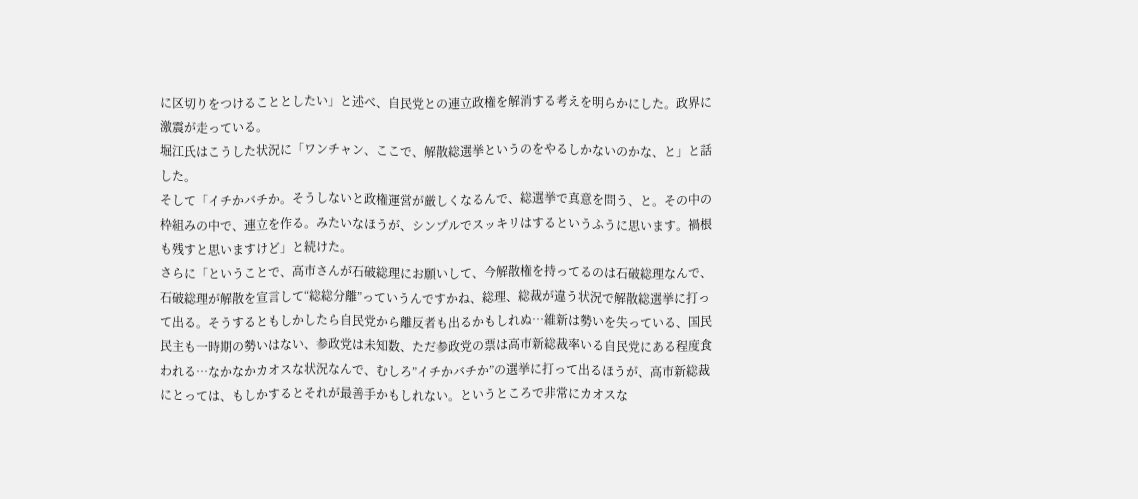に区切りをつけることとしたい」と述べ、自民党との連立政権を解消する考えを明らかにした。政界に激震が走っている。
堀江氏はこうした状況に「ワンチャン、ここで、解散総選挙というのをやるしかないのかな、と」と話した。
そして「イチかバチか。そうしないと政権運営が厳しくなるんで、総選挙で真意を問う、と。その中の枠組みの中で、連立を作る。みたいなほうが、シンプルでスッキリはするというふうに思います。禍根も残すと思いますけど」と続けた。
さらに「ということで、高市さんが石破総理にお願いして、今解散権を持ってるのは石破総理なんで、石破総理が解散を宣言して“総総分離”っていうんですかね、総理、総裁が違う状況で解散総選挙に打って出る。そうするともしかしたら自民党から離反者も出るかもしれぬ…維新は勢いを失っている、国民民主も一時期の勢いはない、参政党は未知数、ただ参政党の票は高市新総裁率いる自民党にある程度食われる…なかなかカオスな状況なんで、むしろ”イチかバチか”の選挙に打って出るほうが、高市新総裁にとっては、もしかするとそれが最善手かもしれない。というところで非常にカオスな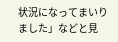状況になってまいりました」などと見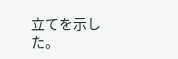立てを示した。